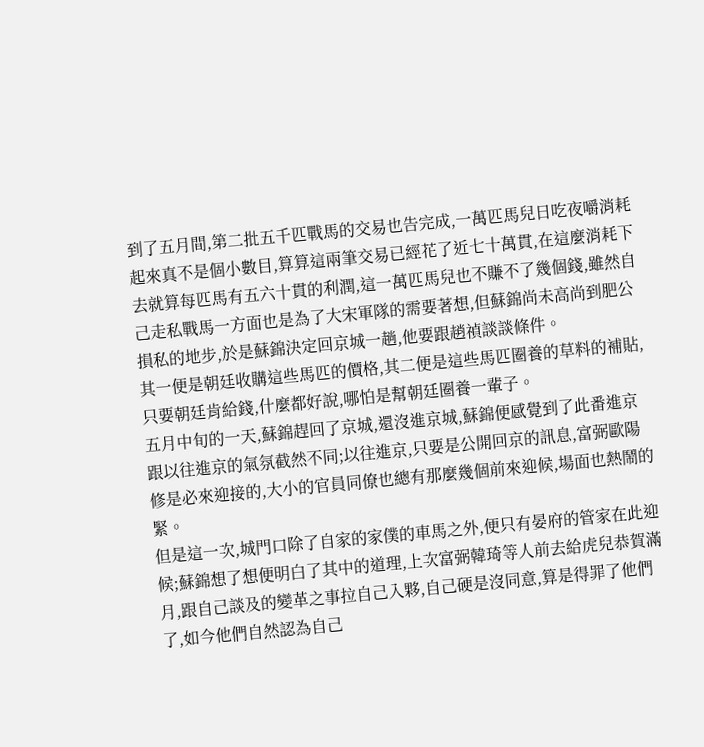到了五月間,第二批五千匹戰馬的交易也告完成,一萬匹馬兒日吃夜嚼消耗起來真不是個小數目,算算這兩筆交易已經花了近七十萬貫,在這麼消耗下去就算每匹馬有五六十貫的利潤,這一萬匹馬兒也不賺不了幾個錢,雖然自己走私戰馬一方面也是為了大宋軍隊的需要著想,但蘇錦尚未高尚到肥公損私的地步,於是蘇錦決定回京城一趟,他要跟趙禎談談條件。
其一便是朝廷收購這些馬匹的價格,其二便是這些馬匹圈養的草料的補貼,只要朝廷肯給錢,什麼都好說,哪怕是幫朝廷圈養一輩子。
五月中旬的一天,蘇錦趕回了京城,還沒進京城,蘇錦便感覺到了此番進京跟以往進京的氣氛截然不同;以往進京,只要是公開回京的訊息,富弼歐陽修是必來迎接的,大小的官員同僚也總有那麼幾個前來迎候,場面也熱鬧的緊。
但是這一次,城門口除了自家的家僕的車馬之外,便只有晏府的管家在此迎候;蘇錦想了想便明白了其中的道理,上次富弼韓琦等人前去給虎兒恭賀滿月,跟自己談及的變革之事拉自己入夥,自己硬是沒同意,算是得罪了他們了,如今他們自然認為自己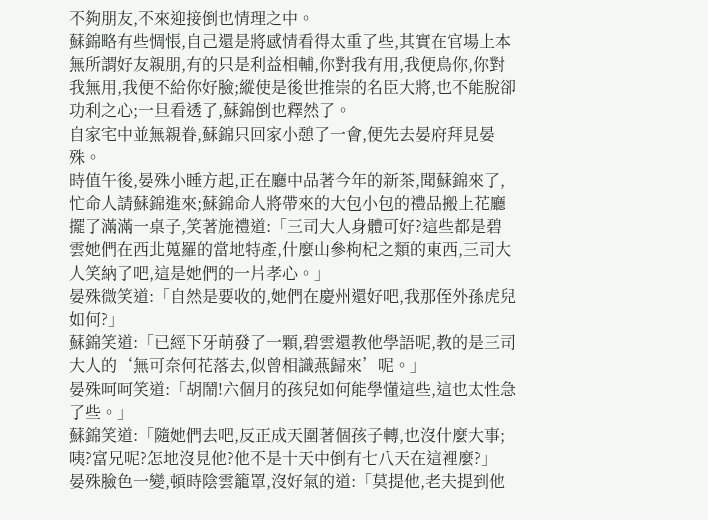不夠朋友,不來迎接倒也情理之中。
蘇錦略有些惆悵,自己還是將感情看得太重了些,其實在官場上本無所謂好友親朋,有的只是利益相輔,你對我有用,我便鳥你,你對我無用,我便不給你好臉;縱使是後世推崇的名臣大將,也不能脫卻功利之心;一旦看透了,蘇錦倒也釋然了。
自家宅中並無親眷,蘇錦只回家小憩了一會,便先去晏府拜見晏殊。
時值午後,晏殊小睡方起,正在廳中品著今年的新茶,聞蘇錦來了,忙命人請蘇錦進來;蘇錦命人將帶來的大包小包的禮品搬上花廳擺了滿滿一桌子,笑著施禮道:「三司大人身體可好?這些都是碧雲她們在西北蒐羅的當地特產,什麼山參枸杞之類的東西,三司大人笑納了吧,這是她們的一片孝心。」
晏殊微笑道:「自然是要收的,她們在慶州還好吧,我那侄外孫虎兒如何?」
蘇錦笑道:「已經下牙萌發了一顆,碧雲還教他學語呢,教的是三司大人的‘無可奈何花落去,似曾相識燕歸來’呢。」
晏殊呵呵笑道:「胡鬧!六個月的孩兒如何能學懂這些,這也太性急了些。」
蘇錦笑道:「隨她們去吧,反正成天圍著個孩子轉,也沒什麼大事;咦?富兄呢?怎地沒見他?他不是十天中倒有七八天在這裡麼?」
晏殊臉色一變,頓時陰雲籠罩,沒好氣的道:「莫提他,老夫提到他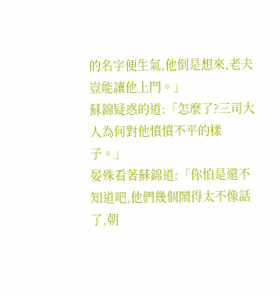的名字便生氣,他倒是想來,老夫豈能讓他上門。」
蘇錦疑惑的道:「怎麼了?三司大人為何對他憤憤不平的樣子。」
晏殊看著蘇錦道:「你怕是還不知道吧,他們幾個鬧得太不像話了,朝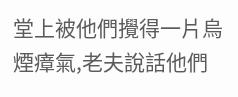堂上被他們攪得一片烏煙瘴氣,老夫說話他們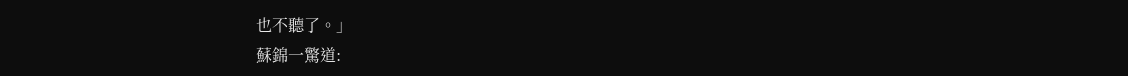也不聽了。」
蘇錦一驚道: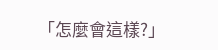「怎麼會這樣?」